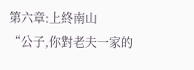第六章:上終南山
“公子,你對老夫一家的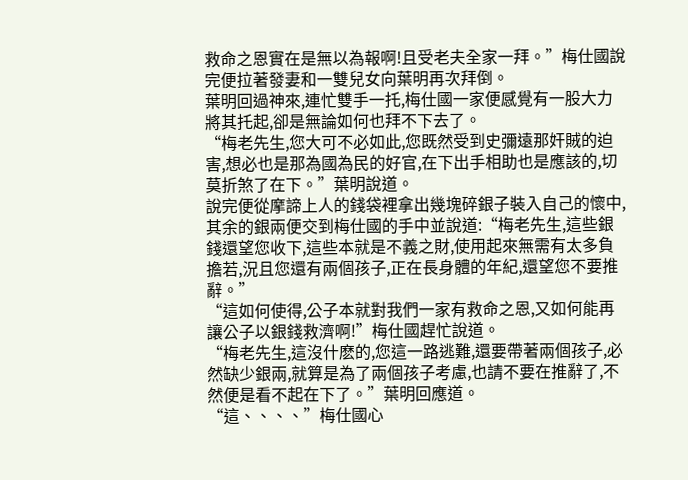救命之恩實在是無以為報啊!且受老夫全家一拜。”梅仕國說完便拉著發妻和一雙兒女向葉明再次拜倒。
葉明回過神來,連忙雙手一托,梅仕國一家便感覺有一股大力將其托起,卻是無論如何也拜不下去了。
“梅老先生,您大可不必如此,您既然受到史彌遠那奸賊的迫害,想必也是那為國為民的好官,在下出手相助也是應該的,切莫折煞了在下。”葉明說道。
說完便從摩諦上人的錢袋裡拿出幾塊碎銀子裝入自己的懷中,其余的銀兩便交到梅仕國的手中並說道:“梅老先生,這些銀錢還望您收下,這些本就是不義之財,使用起來無需有太多負擔若,況且您還有兩個孩子,正在長身體的年紀,還望您不要推辭。”
“這如何使得,公子本就對我們一家有救命之恩,又如何能再讓公子以銀錢救濟啊!”梅仕國趕忙說道。
“梅老先生,這沒什麽的,您這一路逃難,還要帶著兩個孩子,必然缺少銀兩,就算是為了兩個孩子考慮,也請不要在推辭了,不然便是看不起在下了。”葉明回應道。
“這、、、、”梅仕國心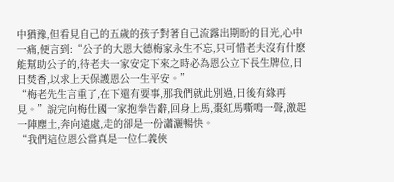中猶豫,但看見自己的五歲的孩子對著自己流露出期盼的目光,心中一痛,便言到:“公子的大恩大德梅家永生不忘,只可惜老夫沒有什麽能幫助公子的,待老夫一家安定下來之時必為恩公立下長生牌位,日日焚香,以求上天保護恩公一生平安。”
“梅老先生言重了,在下還有要事,那我們就此別過,日後有緣再見。”說完向梅仕國一家抱拳告辭,回身上馬,棗紅馬嘶鳴一聲,激起一陣塵土,奔向遠處,走的卻是一份瀟灑暢快。
“我們這位恩公當真是一位仁義俠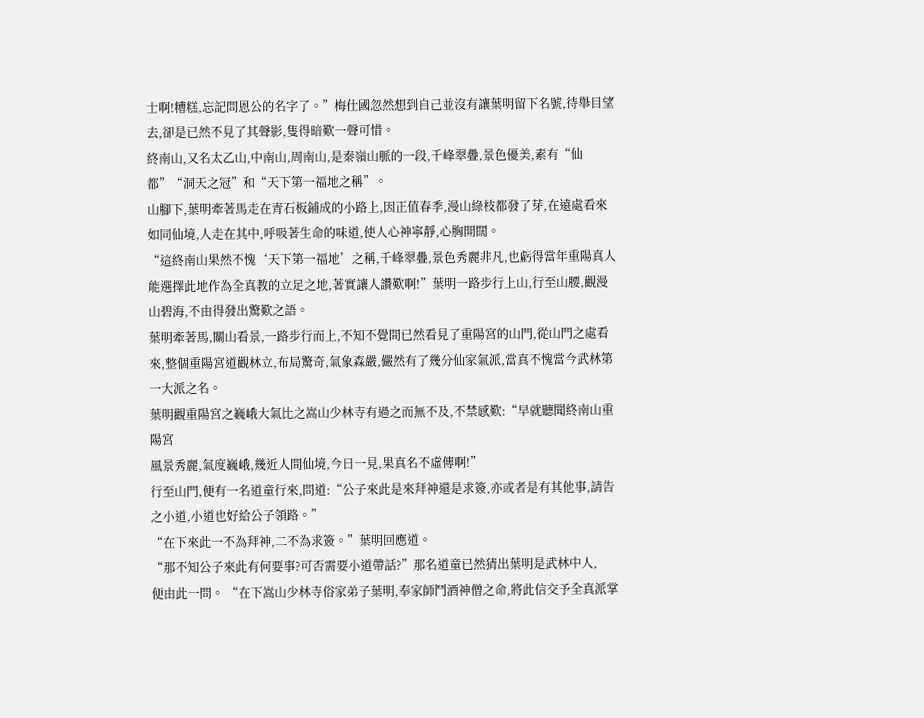士啊!糟糕,忘記問恩公的名字了。”梅仕國忽然想到自己並沒有讓葉明留下名號,待舉目望去,卻是已然不見了其聲影,隻得暗歎一聲可惜。
終南山,又名太乙山,中南山,周南山,是秦嶺山脈的一段,千峰翠疊,景色優美,素有“仙都”“洞天之冠”和“天下第一福地之稱”。
山腳下,葉明牽著馬走在青石板鋪成的小路上,因正值春季,漫山綠枝都發了芽,在遠處看來如同仙境,人走在其中,呼吸著生命的味道,使人心神寧靜,心胸開闊。
“這終南山果然不愧‘天下第一福地’之稱,千峰翠疊,景色秀麗非凡,也虧得當年重陽真人能選擇此地作為全真教的立足之地,著實讓人讚歎啊!”葉明一路步行上山,行至山腰,觀漫山碧海,不由得發出驚歎之語。
葉明牽著馬,關山看景,一路步行而上,不知不覺間已然看見了重陽宮的山門,從山門之處看來,整個重陽宮道觀林立,布局驚奇,氣象森嚴,儼然有了幾分仙家氣派,當真不愧當今武林第一大派之名。
葉明觀重陽宮之巍峨大氣比之嵩山少林寺有過之而無不及,不禁感歎:“早就聽聞終南山重陽宮
風景秀麗,氣度巍峨,幾近人間仙境,今日一見,果真名不虛傳啊!”
行至山門,便有一名道童行來,問道:“公子來此是來拜神還是求簽,亦或者是有其他事,請告之小道,小道也好給公子領路。”
“在下來此一不為拜神,二不為求簽。”葉明回應道。
“那不知公子來此有何要事?可否需要小道帶話?”那名道童已然猜出葉明是武林中人,
便由此一問。 “在下嵩山少林寺俗家弟子葉明,奉家師鬥酒神僧之命,將此信交予全真派掌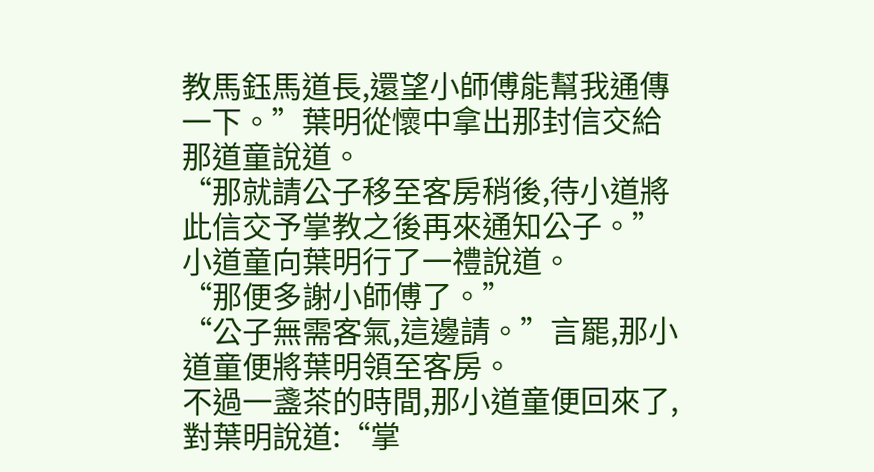教馬鈺馬道長,還望小師傅能幫我通傳一下。”葉明從懷中拿出那封信交給那道童說道。
“那就請公子移至客房稍後,待小道將此信交予掌教之後再來通知公子。”小道童向葉明行了一禮說道。
“那便多謝小師傅了。”
“公子無需客氣,這邊請。”言罷,那小道童便將葉明領至客房。
不過一盞茶的時間,那小道童便回來了,對葉明說道:“掌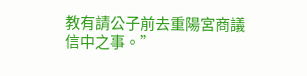教有請公子前去重陽宮商議信中之事。”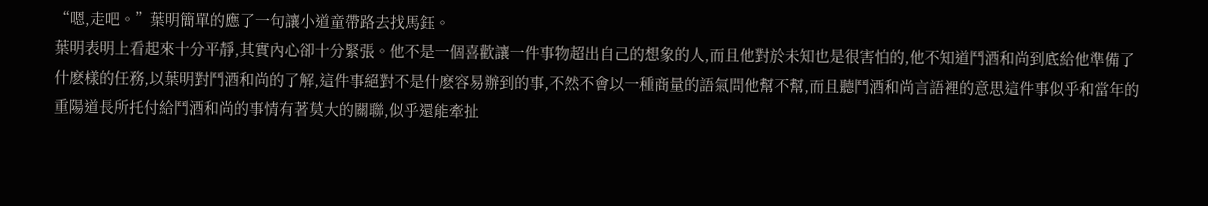“嗯,走吧。”葉明簡單的應了一句讓小道童帶路去找馬鈺。
葉明表明上看起來十分平靜,其實內心卻十分緊張。他不是一個喜歡讓一件事物超出自己的想象的人,而且他對於未知也是很害怕的,他不知道鬥酒和尚到底給他準備了什麽樣的任務,以葉明對鬥酒和尚的了解,這件事絕對不是什麽容易辦到的事,不然不會以一種商量的語氣問他幫不幫,而且聽鬥酒和尚言語裡的意思這件事似乎和當年的重陽道長所托付給鬥酒和尚的事情有著莫大的關聯,似乎還能牽扯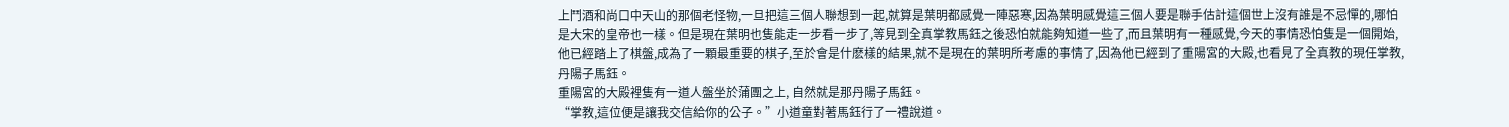上鬥酒和尚口中天山的那個老怪物,一旦把這三個人聯想到一起,就算是葉明都感覺一陣惡寒,因為葉明感覺這三個人要是聯手估計這個世上沒有誰是不忌憚的,哪怕是大宋的皇帝也一樣。但是現在葉明也隻能走一步看一步了,等見到全真掌教馬鈺之後恐怕就能夠知道一些了,而且葉明有一種感覺,今天的事情恐怕隻是一個開始,他已經踏上了棋盤,成為了一顆最重要的棋子,至於會是什麽樣的結果,就不是現在的葉明所考慮的事情了,因為他已經到了重陽宮的大殿,也看見了全真教的現任掌教,丹陽子馬鈺。
重陽宮的大殿裡隻有一道人盤坐於蒲團之上, 自然就是那丹陽子馬鈺。
“掌教,這位便是讓我交信給你的公子。”小道童對著馬鈺行了一禮說道。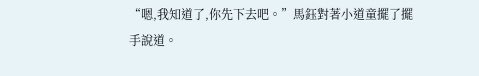“嗯,我知道了,你先下去吧。”馬鈺對著小道童擺了擺手說道。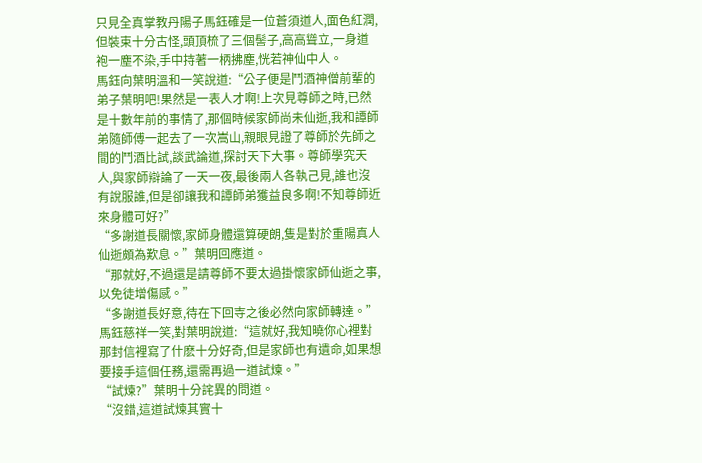只見全真掌教丹陽子馬鈺確是一位蒼須道人,面色紅潤,但裝束十分古怪,頭頂梳了三個髻子,高高聳立,一身道袍一塵不染,手中持著一柄拂塵,恍若神仙中人。
馬鈺向葉明溫和一笑說道:“公子便是鬥酒神僧前輩的弟子葉明吧!果然是一表人才啊!上次見尊師之時,已然是十數年前的事情了,那個時候家師尚未仙逝,我和譚師弟隨師傅一起去了一次嵩山,親眼見證了尊師於先師之間的鬥酒比試,談武論道,探討天下大事。尊師學究天人,與家師辯論了一天一夜,最後兩人各執己見,誰也沒有說服誰,但是卻讓我和譚師弟獲益良多啊!不知尊師近來身體可好?”
“多謝道長關懷,家師身體還算硬朗,隻是對於重陽真人仙逝頗為歎息。”葉明回應道。
“那就好,不過還是請尊師不要太過掛懷家師仙逝之事,以免徒增傷感。”
“多謝道長好意,待在下回寺之後必然向家師轉達。”
馬鈺慈祥一笑,對葉明說道:“這就好,我知曉你心裡對那封信裡寫了什麽十分好奇,但是家師也有遺命,如果想要接手這個任務,還需再過一道試煉。”
“試煉?”葉明十分詫異的問道。
“沒錯,這道試煉其實十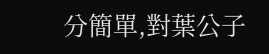分簡單,對葉公子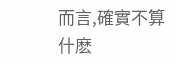而言,確實不算什麽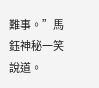難事。”馬鈺神秘一笑說道。